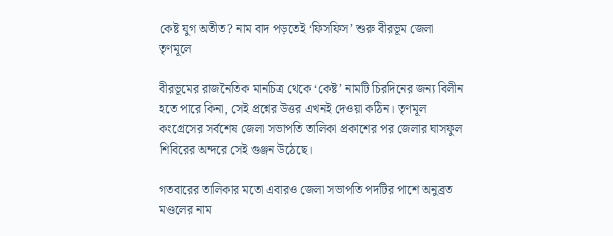কেষ্ট যুগ অতীত? নাম বাদ পড়তেই ‘ফিসফিস’ শুরু বীরভূম জেলা তৃণমূলে

বীরভূমের রাজনৈতিক মানচিত্র থেকে ‘কেষ্ট’ নামটি চিরদিনের জন্য বিলীন হতে পারে কিনা, সেই প্রশ্নের উত্তর এখনই দেওয়া কঠিন। তৃণমূল কংগ্রেসের সর্বশেষ জেলা সভাপতি তালিকা প্রকাশের পর জেলার ঘাসফুল শিবিরের অন্দরে সেই গুঞ্জন উঠেছে।

গতবারের তালিকার মতো এবারও জেলা সভাপতি পদটির পাশে অনুব্রত মণ্ডলের নাম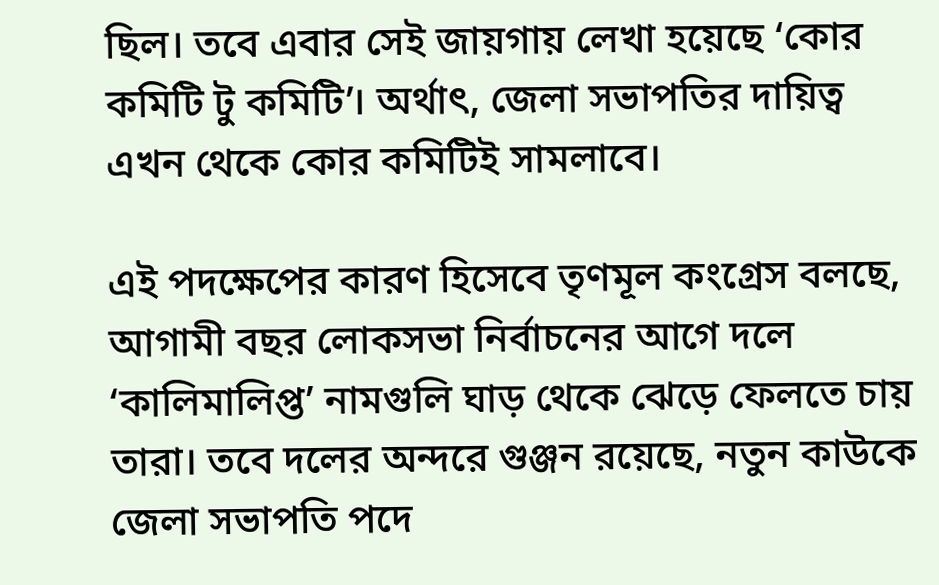ছিল। তবে এবার সেই জায়গায় লেখা হয়েছে ‘কোর কমিটি টু কমিটি’। অর্থাৎ, জেলা সভাপতির দায়িত্ব এখন থেকে কোর কমিটিই সামলাবে।

এই পদক্ষেপের কারণ হিসেবে তৃণমূল কংগ্রেস বলছে, আগামী বছর লোকসভা নির্বাচনের আগে দলে ‘কালিমালিপ্ত’ নামগুলি ঘাড় থেকে ঝেড়ে ফেলতে চায় তারা। তবে দলের অন্দরে গুঞ্জন রয়েছে, নতুন কাউকে জেলা সভাপতি পদে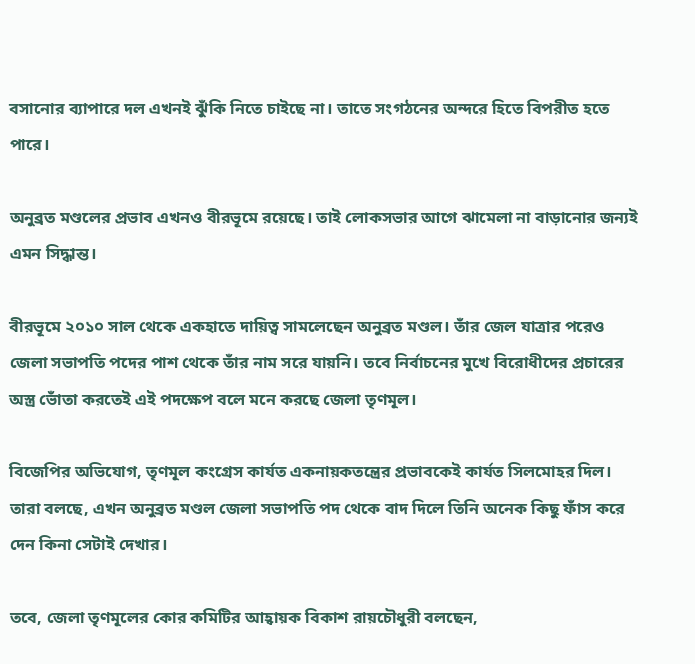বসানোর ব্যাপারে দল এখনই ঝুঁকি নিতে চাইছে না। তাতে সংগঠনের অন্দরে হিতে বিপরীত হতে পারে।

অনুব্রত মণ্ডলের প্রভাব এখনও বীরভূমে রয়েছে। তাই লোকসভার আগে ঝামেলা না বাড়ানোর জন্যই এমন সিদ্ধান্ত।

বীরভূমে ২০১০ সাল থেকে একহাতে দায়িত্ব সামলেছেন অনুব্রত মণ্ডল। তাঁর জেল যাত্রার পরেও জেলা সভাপতি পদের পাশ থেকে তাঁর নাম সরে যায়নি। তবে নির্বাচনের মুখে বিরোধীদের প্রচারের অস্ত্র ভোঁতা করতেই এই পদক্ষেপ বলে মনে করছে জেলা তৃণমূল।

বিজেপির অভিযোগ, তৃণমূল কংগ্রেস কার্যত একনায়কতন্ত্রের প্রভাবকেই কার্যত সিলমোহর দিল। তারা বলছে, এখন অনুব্রত মণ্ডল জেলা সভাপতি পদ থেকে বাদ দিলে তিনি অনেক কিছু ফাঁস করে দেন কিনা সেটাই দেখার।

তবে, জেলা তৃণমূলের কোর কমিটির আহ্বায়ক বিকাশ রায়চৌধুরী বলছেন,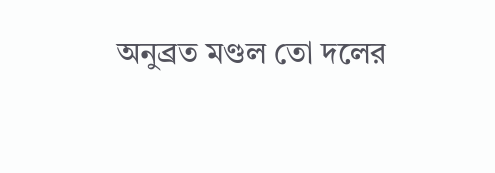অনুব্রত মণ্ডল তো দলের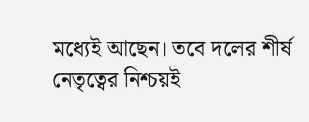মধ্যেই আছেন। তবে দলের শীর্ষ নেতৃত্বের নিশ্চয়ই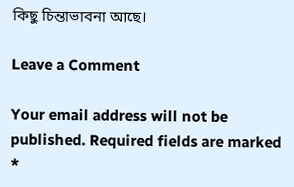কিছু চিন্তাভাবনা আছে।

Leave a Comment

Your email address will not be published. Required fields are marked *